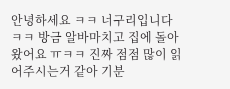안녕하세요 ㅋㅋ 너구리입니다 ㅋㅋ 방금 알바마치고 집에 돌아왔어요 ㅠㅋㅋ 진짜 점점 많이 읽어주시는거 같아 기분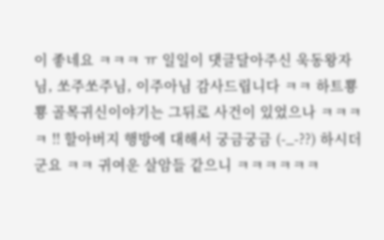이 좋네요 ㅋㅋㅋ ㅠ 일일이 댓글달아주신 욱동왕자님, 쏘주쏘주님, 이주아님 감사드립니다 ㅋㅋ 하트뿅뿅 골목귀신이야기는 그뒤로 사건이 있었으나 ㅋㅋㅋㅋ !! 할아버지 행방에 대해서 궁금궁금 (-_-??) 하시더군요 ㅋㅋ 귀여운 살암들 같으니 ㅋㅋㅋㅋㅋㅋ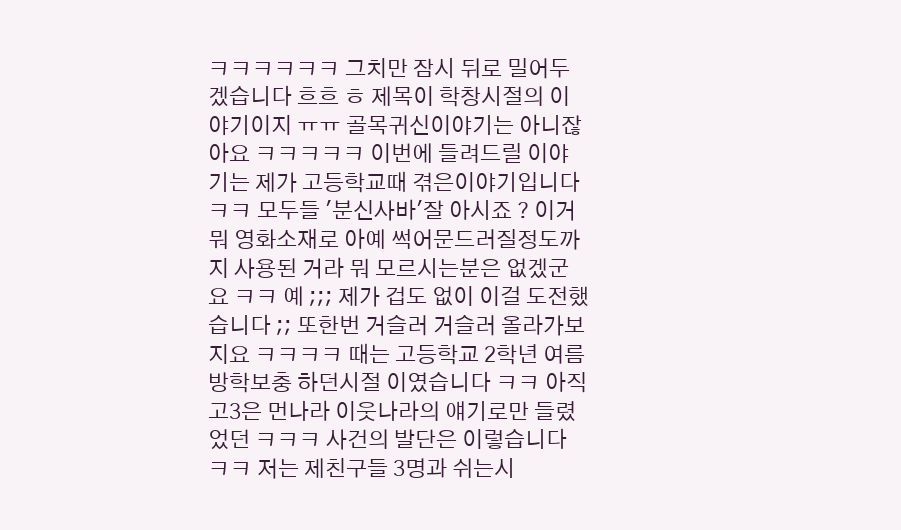ㅋㅋㅋㅋㅋㅋ 그치만 잠시 뒤로 밀어두겠습니다 흐흐 ㅎ 제목이 학창시절의 이야기이지 ㅠㅠ 골목귀신이야기는 아니잖아요 ㅋㅋㅋㅋㅋ 이번에 들려드릴 이야기는 제가 고등학교때 겪은이야기입니다 ㅋㅋ 모두들 '분신사바'잘 아시죠 ? 이거뭐 영화소재로 아예 썩어문드러질정도까지 사용된 거라 뭐 모르시는분은 없겠군요 ㅋㅋ 예 ;;; 제가 겁도 없이 이걸 도전했습니다 ;; 또한번 거슬러 거슬러 올라가보지요 ㅋㅋㅋㅋ 때는 고등학교 2학년 여름방학보충 하던시절 이였습니다 ㅋㅋ 아직 고3은 먼나라 이웃나라의 얘기로만 들렸었던 ㅋㅋㅋ 사건의 발단은 이렇습니다 ㅋㅋ 저는 제친구들 3명과 쉬는시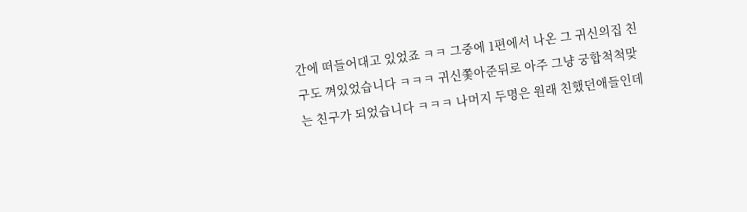간에 떠들어대고 있었죠 ㅋㅋ 그중에 1편에서 나온 그 귀신의집 친구도 껴있었습니다 ㅋㅋㅋ 귀신쫓아준뒤로 아주 그냥 궁합척척맞는 친구가 되었습니다 ㅋㅋㅋ 나머지 두명은 원래 친했던애들인데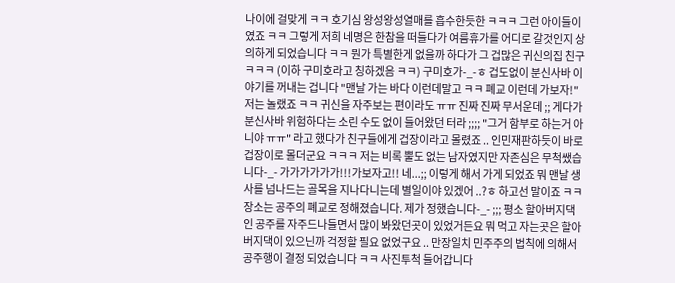나이에 걸맞게 ㅋㅋ 호기심 왕성왕성열매를 흡수한듯한 ㅋㅋㅋ 그런 아이들이였죠 ㅋㅋ 그렇게 저희 네명은 한참을 떠들다가 여름휴가를 어디로 갈것인지 상의하게 되었습니다 ㅋㅋ 뭔가 특별한게 없을까 하다가 그 겁많은 귀신의집 친구 ㅋㅋㅋ (이하 구미호라고 칭하겠음 ㅋㅋ) 구미호가-_-ㅎ 겁도없이 분신사바 이야기를 꺼내는 겁니다 "맨날 가는 바다 이런데말고 ㅋㅋ 폐교 이런데 가보자!" 저는 놀랬죠 ㅋㅋ 귀신을 자주보는 편이라도 ㅠㅠ 진짜 진짜 무서운데 ;; 게다가 분신사바 위험하다는 소린 수도 없이 들어왔던 터라 ;;;; "그거 함부로 하는거 아니야 ㅠㅠ" 라고 했다가 친구들에게 겁장이라고 몰렸죠 .. 인민재판하듯이 바로 겁장이로 몰더군요 ㅋㅋㅋ 저는 비록 뿔도 없는 남자였지만 자존심은 무척쌨습니다-_- 가가가가가가!!!가보자고!! 네...;; 이렇게 해서 가게 되었죠 뭐 맨날 생사를 넘나드는 골목을 지나다니는데 별일이야 있겠어 ..?ㅎ 하고선 말이죠 ㅋㅋ 장소는 공주의 폐교로 정해졌습니다. 제가 정했습니다-_- ;;; 평소 할아버지댁인 공주를 자주드나들면서 많이 봐왔던곳이 있었거든요 뭐 먹고 자는곳은 할아버지댁이 있으닌까 걱정할 필요 없었구요 .. 만장일치 민주주의 법칙에 의해서 공주행이 결정 되었습니다 ㅋㅋ 사진투척 들어갑니다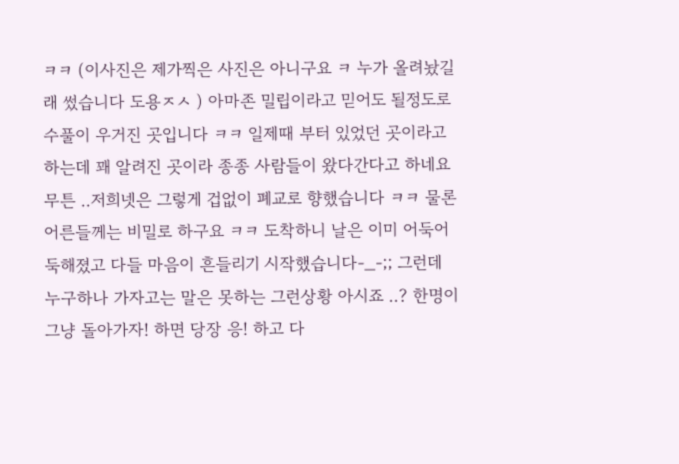ㅋㅋ (이사진은 제가찍은 사진은 아니구요 ㅋ 누가 올려놨길래 썼습니다 도용ㅈㅅ ) 아마존 밀립이라고 믿어도 될정도로 수풀이 우거진 곳입니다 ㅋㅋ 일제때 부터 있었던 곳이라고 하는데 꽤 알려진 곳이라 종종 사람들이 왔다간다고 하네요 무튼 ..저희넷은 그렇게 겁없이 폐교로 향했습니다 ㅋㅋ 물론 어른들께는 비밀로 하구요 ㅋㅋ 도착하니 날은 이미 어둑어둑해졌고 다들 마음이 흔들리기 시작했습니다-_-;; 그런데 누구하나 가자고는 말은 못하는 그런상황 아시죠 ..? 한명이 그냥 돌아가자! 하면 당장 응! 하고 다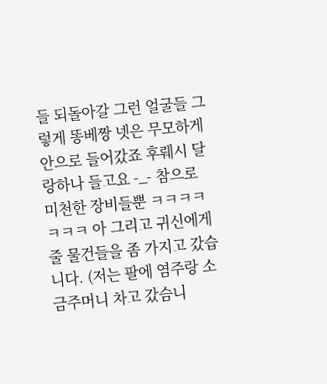들 되돌아갈 그런 얼굴들 그렇게 똥베짱 넷은 무모하게 안으로 들어갔죠 후뤠시 달랑하나 들고요 -_- 참으로 미천한 장비들뿐 ㅋㅋㅋㅋㅋㅋㅋ 아 그리고 귀신에게 줄 물건들을 좀 가지고 갔습니다. (저는 팔에 염주랑 소금주머니 차고 갔슴니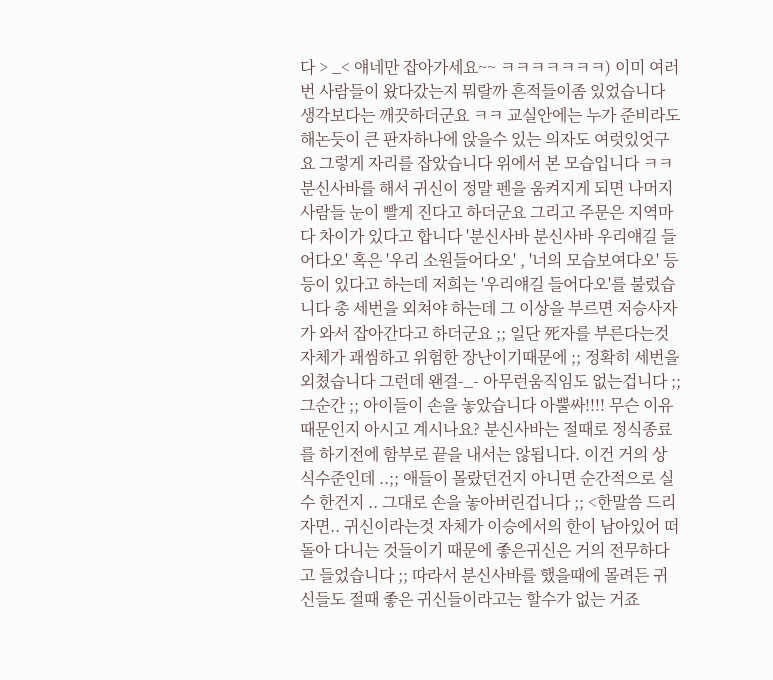다 > _< 얘네만 잡아가세요~~ ㅋㅋㅋㅋㅋㅋㅋ) 이미 여러번 사람들이 왔다갔는지 뭐랄까 흔적들이좀 있었습니다 생각보다는 깨끗하더군요 ㅋㅋ 교실안에는 누가 준비라도 해논듯이 큰 판자하나에 앉을수 있는 의자도 여럿있엇구요 그렇게 자리를 잡았습니다 위에서 본 모습입니다 ㅋㅋ 분신사바를 해서 귀신이 정말 펜을 움켜지게 되면 나머지사람들 눈이 빨게 진다고 하더군요 그리고 주문은 지역마다 차이가 있다고 합니다 '분신사바 분신사바 우리얘길 들어다오' 혹은 '우리 소원들어다오' , '너의 모습보여다오' 등등이 있다고 하는데 저희는 '우리얘길 들어다오'를 불렀습니다 총 세번을 외쳐야 하는데 그 이상을 부르면 저승사자가 와서 잡아간다고 하더군요 ;; 일단 死자를 부른다는것 자체가 괘씸하고 위험한 장난이기때문에 ;; 정확히 세번을 외쳤습니다 그런데 왠걸-_- 아무런움직임도 없는겁니다 ;; 그순간 ;; 아이들이 손을 놓았습니다 아뿔싸!!!! 무슨 이유때문인지 아시고 계시나요? 분신사바는 절때로 정식종료를 하기전에 함부로 끝을 내서는 않됩니다. 이건 거의 상식수준인데 ..;; 애들이 몰랐던건지 아니면 순간적으로 실수 한건지 .. 그대로 손을 놓아버린겁니다 ;; <한말씀 드리자면.. 귀신이라는것 자체가 이승에서의 한이 남아있어 떠돌아 다니는 것들이기 때문에 좋은귀신은 거의 전무하다고 들었습니다 ;; 따라서 분신사바를 했을때에 몰려든 귀신들도 절때 좋은 귀신들이라고는 할수가 없는 거죠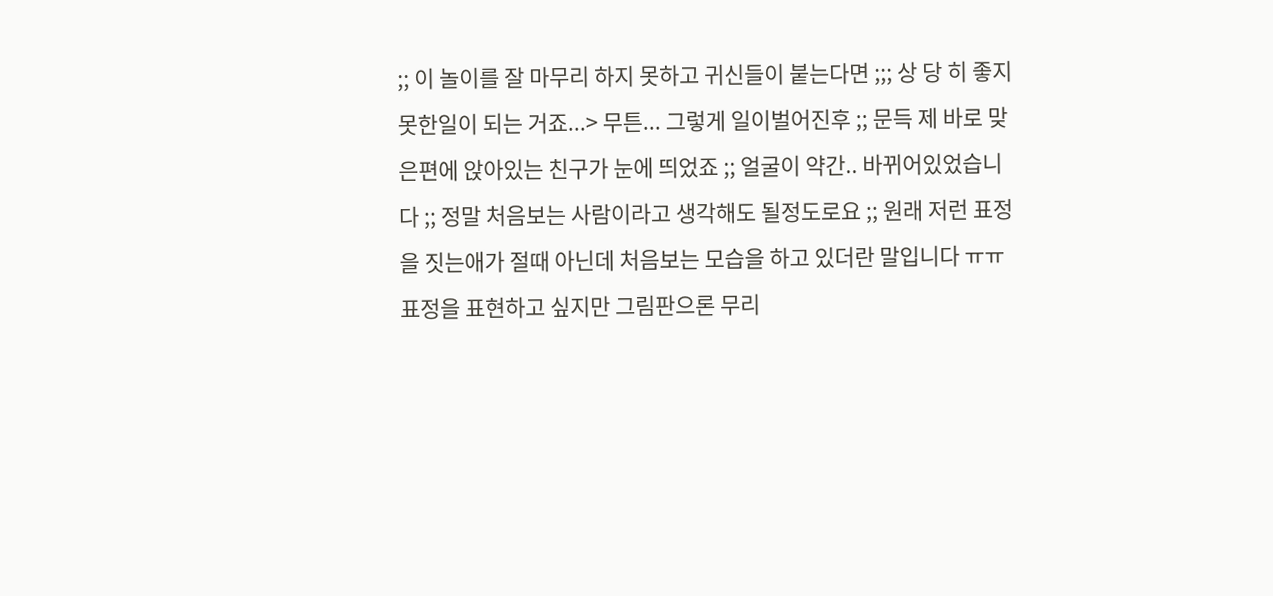;; 이 놀이를 잘 마무리 하지 못하고 귀신들이 붙는다면 ;;; 상 당 히 좋지 못한일이 되는 거죠...> 무튼... 그렇게 일이벌어진후 ;; 문득 제 바로 맞은편에 앉아있는 친구가 눈에 띄었죠 ;; 얼굴이 약간.. 바뀌어있었습니다 ;; 정말 처음보는 사람이라고 생각해도 될정도로요 ;; 원래 저런 표정을 짓는애가 절때 아닌데 처음보는 모습을 하고 있더란 말입니다 ㅠㅠ 표정을 표현하고 싶지만 그림판으론 무리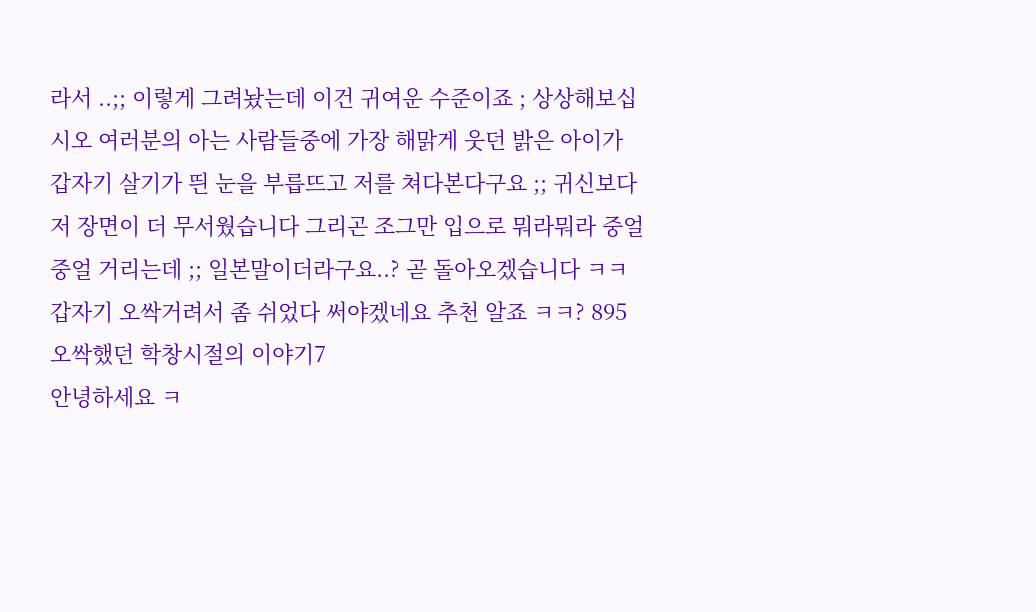라서 ..;; 이렇게 그려놨는데 이건 귀여운 수준이죠 ; 상상해보십시오 여러분의 아는 사람들중에 가장 해맑게 웃던 밝은 아이가 갑자기 살기가 띈 눈을 부릅뜨고 저를 쳐다본다구요 ;; 귀신보다 저 장면이 더 무서웠습니다 그리곤 조그만 입으로 뭐라뭐라 중얼중얼 거리는데 ;; 일본말이더라구요..? 곧 돌아오겠습니다 ㅋㅋ 갑자기 오싹거려서 좀 쉬었다 써야겠네요 추천 알죠 ㅋㅋ? 895
오싹했던 학창시절의 이야기7
안녕하세요 ㅋ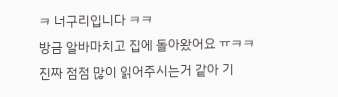ㅋ 너구리입니다 ㅋㅋ
방금 알바마치고 집에 돌아왔어요 ㅠㅋㅋ
진짜 점점 많이 읽어주시는거 같아 기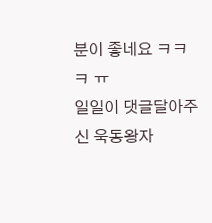분이 좋네요 ㅋㅋㅋ ㅠ
일일이 댓글달아주신 욱동왕자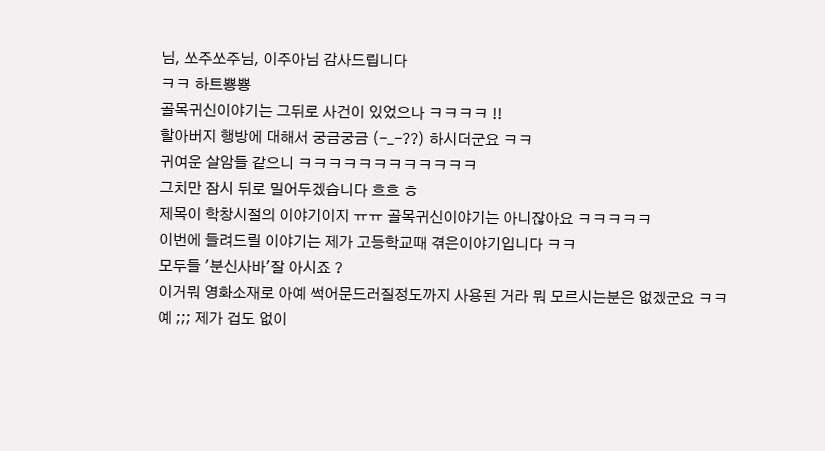님, 쏘주쏘주님, 이주아님 감사드립니다
ㅋㅋ 하트뿅뿅
골목귀신이야기는 그뒤로 사건이 있었으나 ㅋㅋㅋㅋ !!
할아버지 행방에 대해서 궁금궁금 (-_-??) 하시더군요 ㅋㅋ
귀여운 살암들 같으니 ㅋㅋㅋㅋㅋㅋㅋㅋㅋㅋㅋㅋ
그치만 잠시 뒤로 밀어두겠습니다 흐흐 ㅎ
제목이 학창시절의 이야기이지 ㅠㅠ 골목귀신이야기는 아니잖아요 ㅋㅋㅋㅋㅋ
이번에 들려드릴 이야기는 제가 고등학교때 겪은이야기입니다 ㅋㅋ
모두들 '분신사바'잘 아시죠 ?
이거뭐 영화소재로 아예 썩어문드러질정도까지 사용된 거라 뭐 모르시는분은 없겠군요 ㅋㅋ
예 ;;; 제가 겁도 없이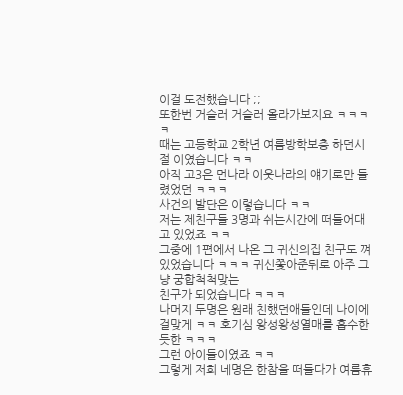이걸 도전했습니다 ;;
또한번 거슬러 거슬러 올라가보지요 ㅋㅋㅋㅋ
때는 고등학교 2학년 여름방학보충 하던시절 이였습니다 ㅋㅋ
아직 고3은 먼나라 이웃나라의 얘기로만 들렸었던 ㅋㅋㅋ
사건의 발단은 이렇습니다 ㅋㅋ
저는 제친구들 3명과 쉬는시간에 떠들어대고 있었죠 ㅋㅋ
그중에 1편에서 나온 그 귀신의집 친구도 껴있었습니다 ㅋㅋㅋ 귀신쫓아준뒤로 아주 그냥 궁합척척맞는
친구가 되었습니다 ㅋㅋㅋ
나머지 두명은 원래 친했던애들인데 나이에 걸맞게 ㅋㅋ 호기심 왕성왕성열매를 흡수한듯한 ㅋㅋㅋ
그런 아이들이였죠 ㅋㅋ
그렇게 저희 네명은 한참을 떠들다가 여름휴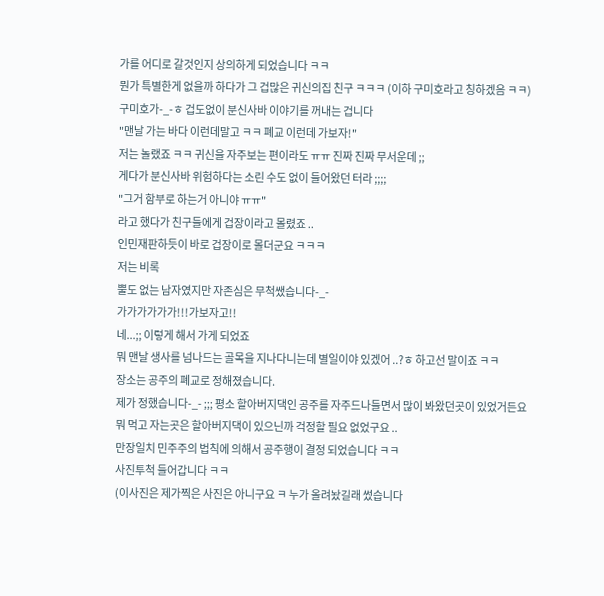가를 어디로 갈것인지 상의하게 되었습니다 ㅋㅋ
뭔가 특별한게 없을까 하다가 그 겁많은 귀신의집 친구 ㅋㅋㅋ (이하 구미호라고 칭하겠음 ㅋㅋ)
구미호가-_-ㅎ 겁도없이 분신사바 이야기를 꺼내는 겁니다
"맨날 가는 바다 이런데말고 ㅋㅋ 폐교 이런데 가보자!"
저는 놀랬죠 ㅋㅋ 귀신을 자주보는 편이라도 ㅠㅠ 진짜 진짜 무서운데 ;;
게다가 분신사바 위험하다는 소린 수도 없이 들어왔던 터라 ;;;;
"그거 함부로 하는거 아니야 ㅠㅠ"
라고 했다가 친구들에게 겁장이라고 몰렸죠 ..
인민재판하듯이 바로 겁장이로 몰더군요 ㅋㅋㅋ
저는 비록
뿔도 없는 남자였지만 자존심은 무척쌨습니다-_-
가가가가가가!!!가보자고!!
네...;; 이렇게 해서 가게 되었죠
뭐 맨날 생사를 넘나드는 골목을 지나다니는데 별일이야 있겠어 ..?ㅎ 하고선 말이죠 ㅋㅋ
장소는 공주의 폐교로 정해졌습니다.
제가 정했습니다-_- ;;; 평소 할아버지댁인 공주를 자주드나들면서 많이 봐왔던곳이 있었거든요
뭐 먹고 자는곳은 할아버지댁이 있으닌까 걱정할 필요 없었구요 ..
만장일치 민주주의 법칙에 의해서 공주행이 결정 되었습니다 ㅋㅋ
사진투척 들어갑니다 ㅋㅋ
(이사진은 제가찍은 사진은 아니구요 ㅋ 누가 올려놨길래 썼습니다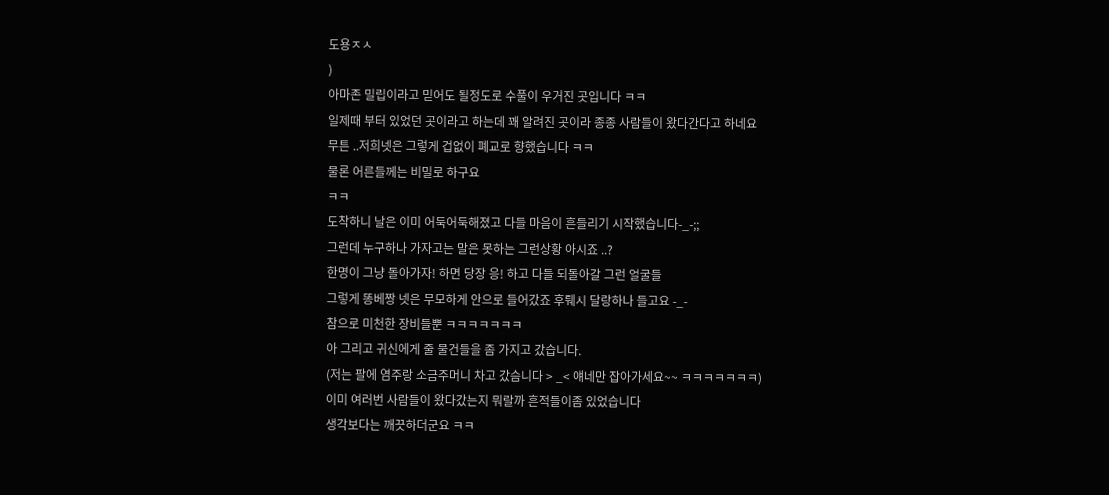도용ㅈㅅ
)
아마존 밀립이라고 믿어도 될정도로 수풀이 우거진 곳입니다 ㅋㅋ
일제때 부터 있었던 곳이라고 하는데 꽤 알려진 곳이라 종종 사람들이 왔다간다고 하네요
무튼 ..저희넷은 그렇게 겁없이 폐교로 향했습니다 ㅋㅋ
물론 어른들께는 비밀로 하구요
ㅋㅋ
도착하니 날은 이미 어둑어둑해졌고 다들 마음이 흔들리기 시작했습니다-_-;;
그런데 누구하나 가자고는 말은 못하는 그런상황 아시죠 ..?
한명이 그냥 돌아가자! 하면 당장 응! 하고 다들 되돌아갈 그런 얼굴들
그렇게 똥베짱 넷은 무모하게 안으로 들어갔죠 후뤠시 달랑하나 들고요 -_-
참으로 미천한 장비들뿐 ㅋㅋㅋㅋㅋㅋㅋ
아 그리고 귀신에게 줄 물건들을 좀 가지고 갔습니다.
(저는 팔에 염주랑 소금주머니 차고 갔슴니다 > _< 얘네만 잡아가세요~~ ㅋㅋㅋㅋㅋㅋㅋ)
이미 여러번 사람들이 왔다갔는지 뭐랄까 흔적들이좀 있었습니다
생각보다는 깨끗하더군요 ㅋㅋ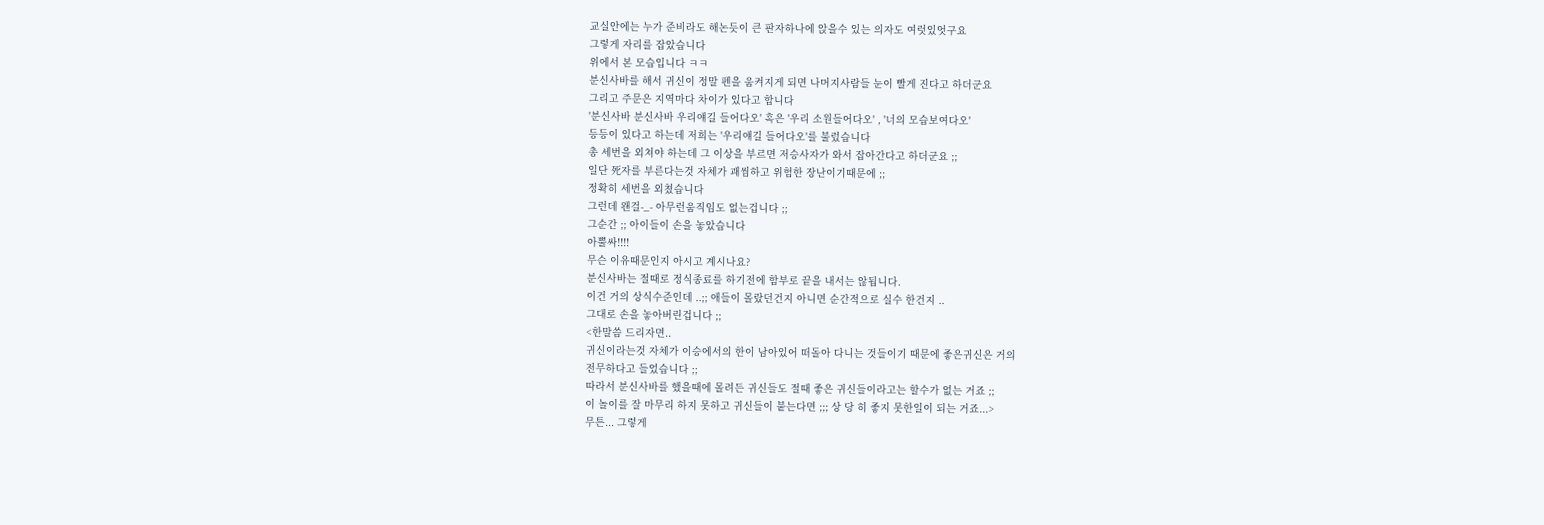교실안에는 누가 준비라도 해논듯이 큰 판자하나에 앉을수 있는 의자도 여럿있엇구요
그렇게 자리를 잡았습니다
위에서 본 모습입니다 ㅋㅋ
분신사바를 해서 귀신이 정말 펜을 움켜지게 되면 나머지사람들 눈이 빨게 진다고 하더군요
그리고 주문은 지역마다 차이가 있다고 합니다
'분신사바 분신사바 우리얘길 들어다오' 혹은 '우리 소원들어다오' , '너의 모습보여다오'
등등이 있다고 하는데 저희는 '우리얘길 들어다오'를 불렀습니다
총 세번을 외쳐야 하는데 그 이상을 부르면 저승사자가 와서 잡아간다고 하더군요 ;;
일단 死자를 부른다는것 자체가 괘씸하고 위험한 장난이기때문에 ;;
정확히 세번을 외쳤습니다
그런데 왠걸-_- 아무런움직임도 없는겁니다 ;;
그순간 ;; 아이들이 손을 놓았습니다
아뿔싸!!!!
무슨 이유때문인지 아시고 계시나요?
분신사바는 절때로 정식종료를 하기전에 함부로 끝을 내서는 않됩니다.
이건 거의 상식수준인데 ..;; 애들이 몰랐던건지 아니면 순간적으로 실수 한건지 ..
그대로 손을 놓아버린겁니다 ;;
<한말씀 드리자면..
귀신이라는것 자체가 이승에서의 한이 남아있어 떠돌아 다니는 것들이기 때문에 좋은귀신은 거의
전무하다고 들었습니다 ;;
따라서 분신사바를 했을때에 몰려든 귀신들도 절때 좋은 귀신들이라고는 할수가 없는 거죠 ;;
이 놀이를 잘 마무리 하지 못하고 귀신들이 붙는다면 ;;; 상 당 히 좋지 못한일이 되는 거죠...>
무튼... 그렇게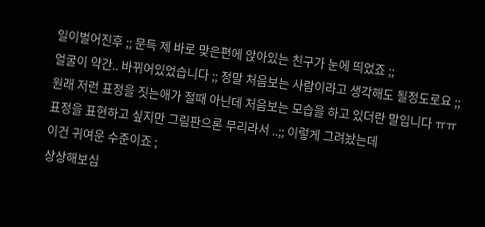일이벌어진후 ;; 문득 제 바로 맞은편에 앉아있는 친구가 눈에 띄었죠 ;;
얼굴이 약간.. 바뀌어있었습니다 ;; 정말 처음보는 사람이라고 생각해도 될정도로요 ;;
원래 저런 표정을 짓는애가 절때 아닌데 처음보는 모습을 하고 있더란 말입니다 ㅠㅠ
표정을 표현하고 싶지만 그림판으론 무리라서 ..;; 이렇게 그려놨는데
이건 귀여운 수준이죠 ;
상상해보십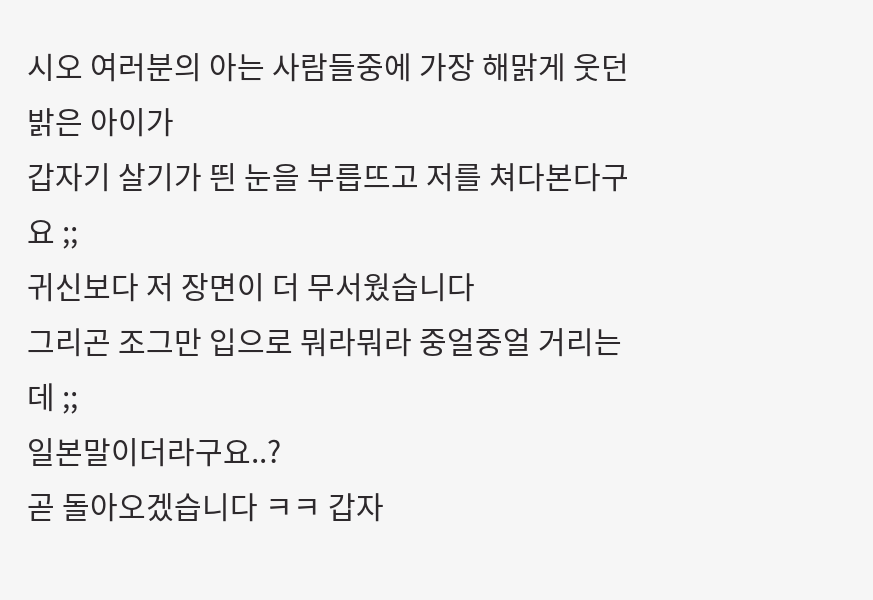시오 여러분의 아는 사람들중에 가장 해맑게 웃던 밝은 아이가
갑자기 살기가 띈 눈을 부릅뜨고 저를 쳐다본다구요 ;;
귀신보다 저 장면이 더 무서웠습니다
그리곤 조그만 입으로 뭐라뭐라 중얼중얼 거리는데 ;;
일본말이더라구요..?
곧 돌아오겠습니다 ㅋㅋ 갑자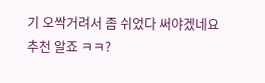기 오싹거려서 좀 쉬었다 써야겠네요
추천 알죠 ㅋㅋ?